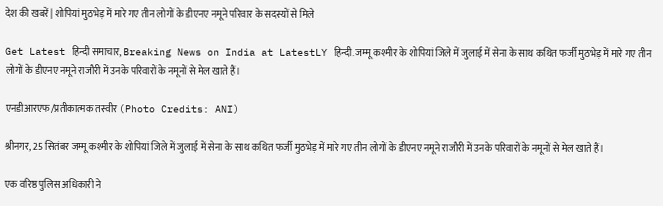देश की खबरें | शोपियां मुठभेड़ में मारे गए तीन लोगों के डीएनए नमूने परिवार के सदस्यों से मिले

Get Latest हिन्दी समाचार, Breaking News on India at LatestLY हिन्दी. जम्मू कश्मीर के शोपियां जिले में जुलाई में सेना के साथ कथित फर्जी मुठभेड़ में मारे गए तीन लोगों के डीएनए नमूने राजौरी में उनके परिवारों के नमूनों से मेल खाते हैं।

एनडीआरएफ/प्रतीकात्मक तस्वीर (Photo Credits: ANI)

श्रीनगर, 25 सितंबर जम्मू कश्मीर के शोपियां जिले में जुलाई में सेना के साथ कथित फर्जी मुठभेड़ में मारे गए तीन लोगों के डीएनए नमूने राजौरी में उनके परिवारों के नमूनों से मेल खाते हैं।

एक वरिष्ठ पुलिस अधिकारी ने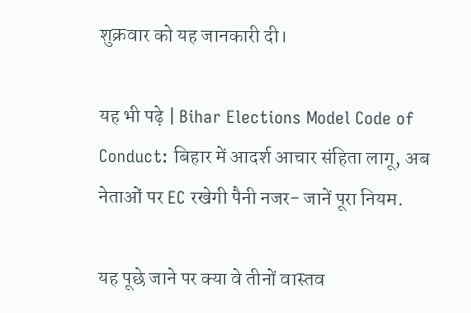शुक्रवार को यह जानकारी दी।

यह भी पढ़े | Bihar Elections Model Code of Conduct: बिहार में आदर्श आचार संहिता लागू, अब नेताओं पर EC रखेगी पैनी नजर- जानें पूरा नियम.

यह पूछे जाने पर क्या वे तीनों वास्तव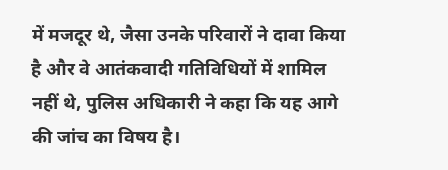में मजदूर थे, जैसा उनके परिवारों ने दावा किया है और वे आतंकवादी गतिविधियों में शामिल नहीं थे, पुलिस अधिकारी ने कहा कि यह आगे की जांच का विषय है।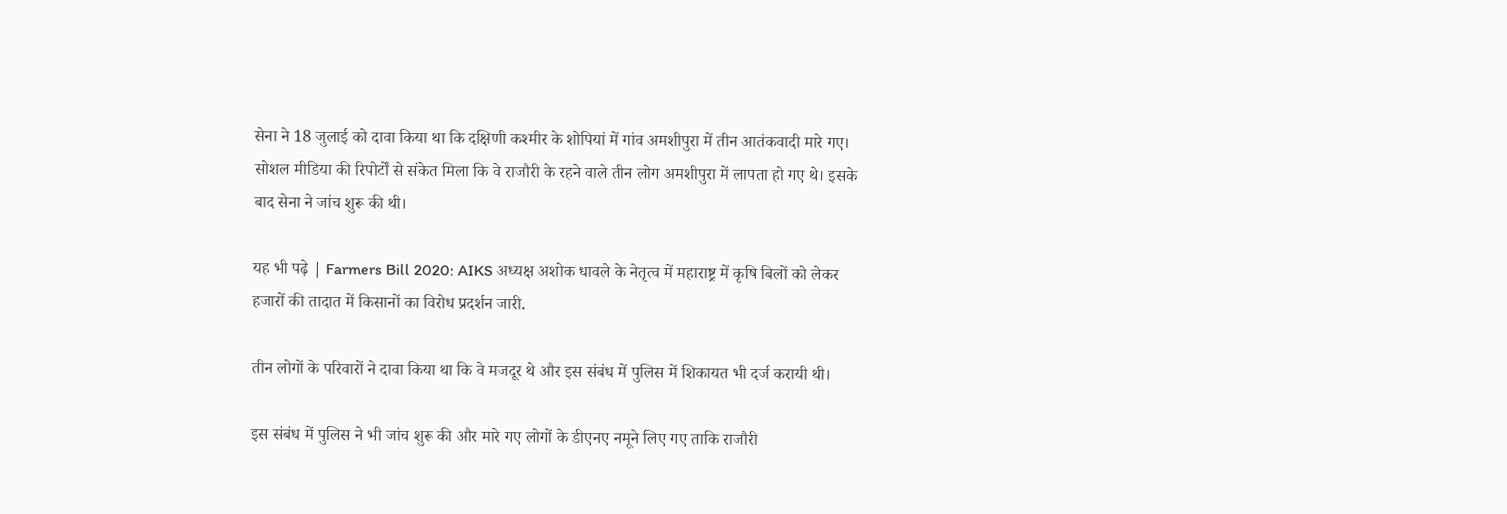सेना ने 18 जुलाई को दावा किया था कि दक्षिणी कश्मीर के शोपियां में गांव अमशीपुरा में तीन आतंकवादी मारे गए। सोशल मीडिया की रिपोर्टों से संकेत मिला कि वे राजौरी के रहने वाले तीन लोग अमशीपुरा में लापता हो गए थे। इसके बाद सेना ने जांच शुरू की थी।

यह भी पढ़े | Farmers Bill 2020: AIKS अध्यक्ष अशोक धावले के नेतृत्व में महाराष्ट्र में कृषि बिलों को लेकर हजारों की तादात में किसानों का विरोध प्रदर्शन जारी.

तीन लोगों के परिवारों ने दावा किया था कि वे मजदूर थे और इस संबंध में पुलिस में शिकायत भी दर्ज करायी थी।

इस संबंध में पुलिस ने भी जांच शुरू की और मारे गए लोगों के डीएनए नमूने लिए गए ताकि राजौरी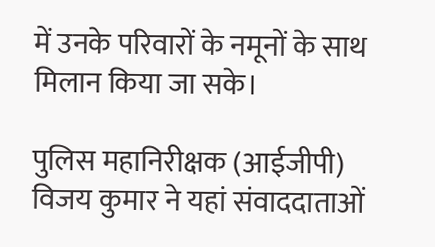में उनके परिवारों के नमूनों के साथ मिलान किया जा सके।

पुलिस महानिरीक्षक (आईजीपी) विजय कुमार ने यहां संवाददाताओं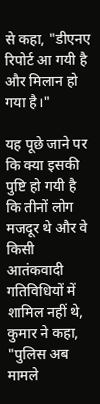से कहा, "डीएनए रिपोर्ट आ गयी है और मिलान हो गया है।"

यह पूछे जाने पर कि क्या इसकी पुष्टि हो गयी है कि तीनों लोग मजदूर थे और वे किसी आतंकवादी गतिविधियों में शामिल नहीं थे, कुमार ने कहा, "पुलिस अब मामले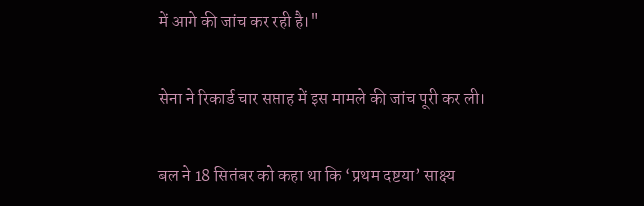में आगे की जांच कर रही है।"

सेना ने रिकार्ड चार सप्ताह में इस मामले की जांच पूरी कर ली।

बल ने 18 सितंबर को कहा था कि ‘प्रथम दष्टया’ साक्ष्य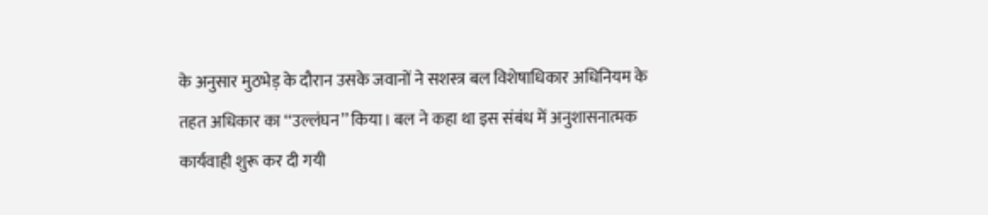के अनुसार मुठभेड़ के दौरान उसके जवानों ने सशस्त्र बल विशेषाधिकार अधिनियम के तहत अधिकार का ‘‘उल्लंघन’’ किया। बल ने कहा था इस संबंध में अनुशासनात्मक कार्यवाही शुरू कर दी गयी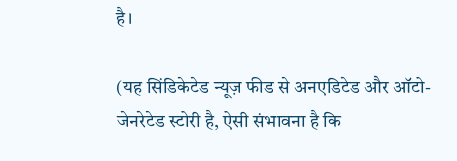है।

(यह सिंडिकेटेड न्यूज़ फीड से अनएडिटेड और ऑटो-जेनरेटेड स्टोरी है, ऐसी संभावना है कि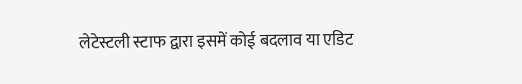लेटेस्टली स्टाफ द्वारा इसमें कोई बदलाव या एडिट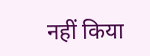नहीं किया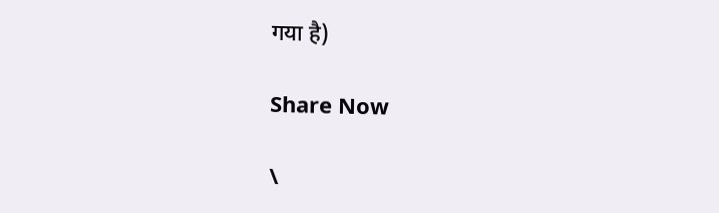गया है)

Share Now

\